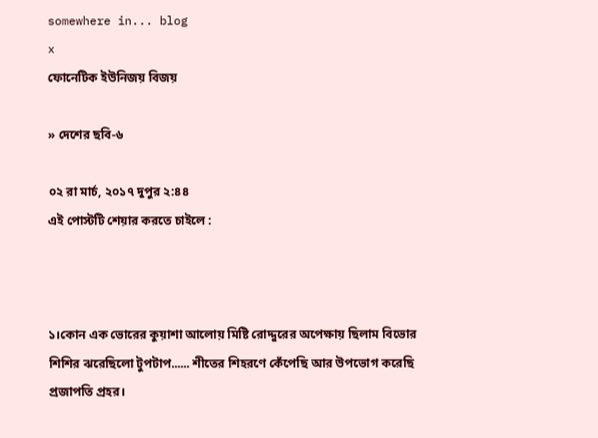somewhere in... blog
x
ফোনেটিক ইউনিজয় বিজয়

» দেশের ছবি-৬

০২ রা মার্চ, ২০১৭ দুপুর ২:৪৪
এই পোস্টটি শেয়ার করতে চাইলে :



১।কোন এক ভোরের কুয়াশা আলোয় মিষ্টি রোদ্দুরের অপেক্ষায় ছিলাম বিভোর
শিশির ঝরেছিলো টুপটাপ...... শীতের শিহরণে কেঁপেছি আর উপভোগ করেছি
প্রজাপতি প্রহর।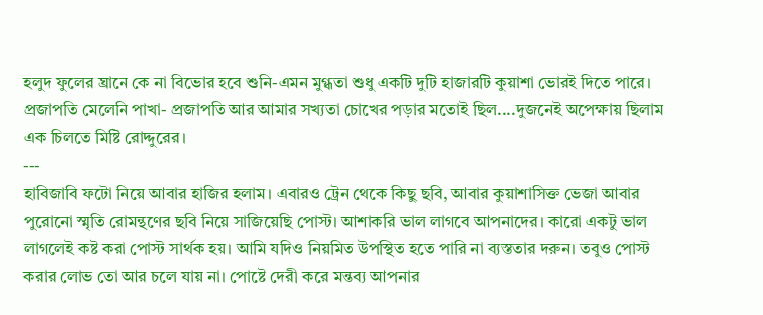হলুদ ফুলের ঘ্রানে কে না বিভোর হবে শুনি-এমন মুগ্ধতা শুধু একটি দুটি হাজারটি কুয়াশা ভোরই দিতে পারে। প্রজাপতি মেলেনি পাখা- প্রজাপতি আর আমার সখ্যতা চোখের পড়ার মতোই ছিল....দুজনেই অপেক্ষায় ছিলাম এক চিলতে মিষ্টি রোদ্দুরের।
---
হাবিজাবি ফটো নিয়ে আবার হাজির হলাম। এবারও ট্রেন থেকে কিছু ছবি, আবার কুয়াশাসিক্ত ভেজা আবার পুরোনো স্মৃতি রোমন্থণের ছবি নিয়ে সাজিয়েছি পোস্ট। আশাকরি ভাল লাগবে আপনাদের। কারো একটু ভাল লাগলেই কষ্ট করা পোস্ট সার্থক হয়। আমি যদিও নিয়মিত উপস্থিত হতে পারি না ব্যস্ততার দরুন। তবুও পোস্ট করার লোভ তো আর চলে যায় না। পোষ্টে দেরী করে মন্তব্য আপনার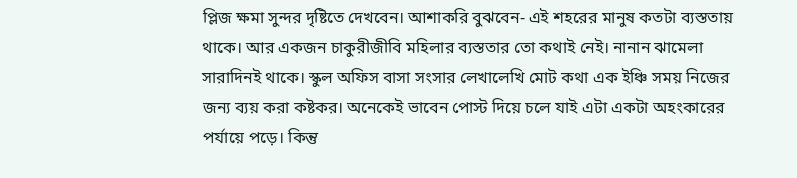প্লিজ ক্ষমা সুন্দর দৃষ্টিতে দেখবেন। আশাকরি বুঝবেন- এই শহরের মানুষ কতটা ব্যস্ততায় থাকে। আর একজন চাকুরীজীবি মহিলার ব্যস্ততার তো কথাই নেই। নানান ঝামেলা সারাদিনই থাকে। স্কুল অফিস বাসা সংসার লেখালেখি মোট কথা এক ইঞ্চি সময় নিজের জন্য ব্যয় করা কষ্টকর। অনেকেই ভাবেন পোস্ট দিয়ে চলে যাই এটা একটা অহংকারের পর্যায়ে পড়ে। কিন্তু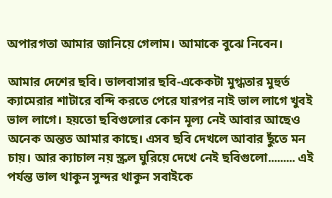অপারগতা আমার জানিয়ে গেলাম। আমাকে বুঝে নিবেন।

আমার দেশের ছবি। ভালবাসার ছবি-একেকটা মুগ্ধতার মুহুর্ত ক্যামেরার শাটারে বন্দি করতে পেরে যারপর নাই ভাল লাগে খুবই ভাল লাগে। হয়তো ছবিগুলোর কোন মূল্য নেই আবার আছেও অনেক অন্তত আমার কাছে। এসব ছবি দেখলে আবার ছুঁতে মন চায়। আর ক্যাচাল নয় স্ক্রল ঘুরিয়ে দেখে নেই ছবিগুলো......... এই পর্যন্ত ভাল থাকুন সুন্দর থাকুন সবাইকে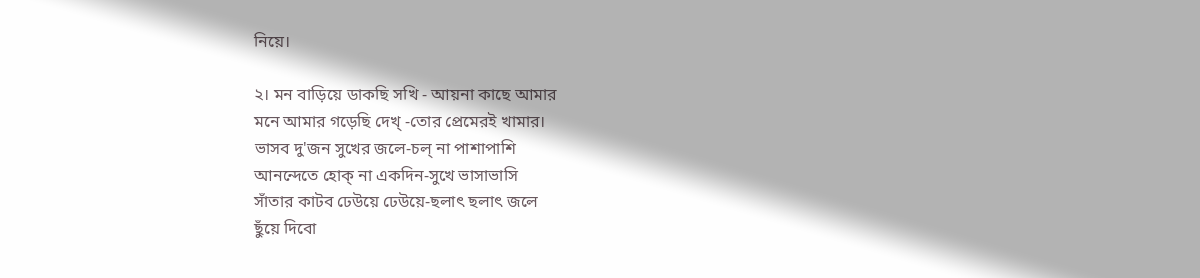নিয়ে।

২। মন বাড়িয়ে ডাকছি সখি - আয়না কাছে আমার
মনে আমার গড়েছি দেখ্ -তোর প্রেমেরই খামার।
ভাসব দু'জন সুখের জলে-চল্ না পাশাপাশি
আনন্দেতে হোক্ না একদিন-সুখে ভাসাভাসি
সাঁতার কাটব ঢেউয়ে ঢেউয়ে-ছলাৎ ছলাৎ জলে
ছুঁয়ে দিবো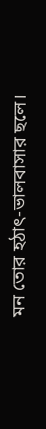মন তোর হঠাৎ-ভালবাসার ছলে।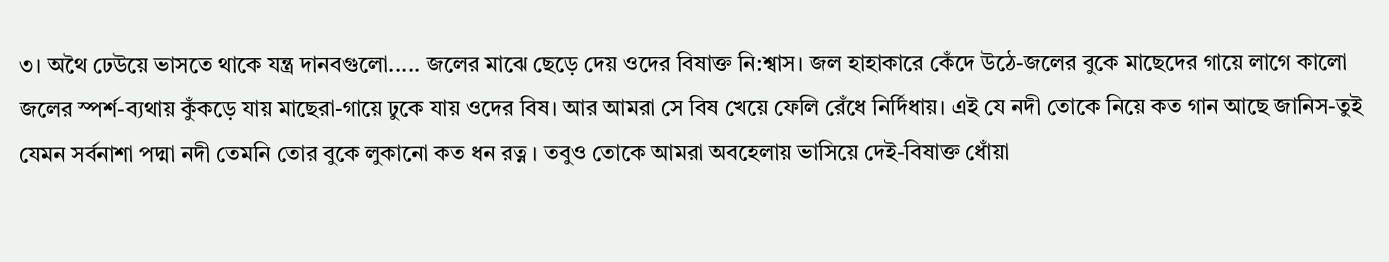৩। অথৈ ঢেউয়ে ভাসতে থাকে যন্ত্র দানবগুলো..... জলের মাঝে ছেড়ে দেয় ওদের বিষাক্ত নি:শ্বাস। জল হাহাকারে কেঁদে উঠে-জলের বুকে মাছেদের গায়ে লাগে কালো জলের স্পর্শ-ব্যথায় কুঁকড়ে যায় মাছেরা-গায়ে ঢুকে যায় ওদের বিষ। আর আমরা সে বিষ খেয়ে ফেলি রেঁধে নির্দিধায়। এই যে নদী তোকে নিয়ে কত গান আছে জানিস-তুই যেমন সর্বনাশা পদ্মা নদী তেমনি তোর বুকে লুকানো কত ধন রত্ন । তবুও তোকে আমরা অবহেলায় ভাসিয়ে দেই-বিষাক্ত ধোঁয়া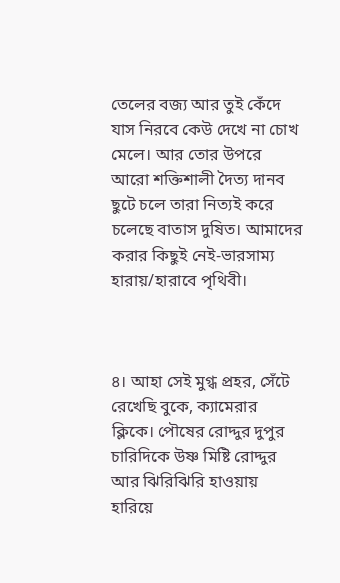তেলের বজ্য আর তুই কেঁদে যাস নিরবে কেউ দেখে না চোখ মেলে। আর তোর উপরে আরো শক্তিশালী দৈত্য দানব ছুটে চলে তারা নিত্যই করে চলেছে বাতাস দুষিত। আমাদের করার কিছুই নেই-ভারসাম্য হারায়/হারাবে পৃথিবী।



৪। আহা সেই মুগ্ধ প্রহর, সেঁটে রেখেছি বুকে, ক্যামেরার ক্লিকে। পৌষের রোদ্দুর দুপুর চারিদিকে উষ্ণ মিষ্টি রোদ্দুর আর ঝিরিঝিরি হাওয়ায় হারিয়ে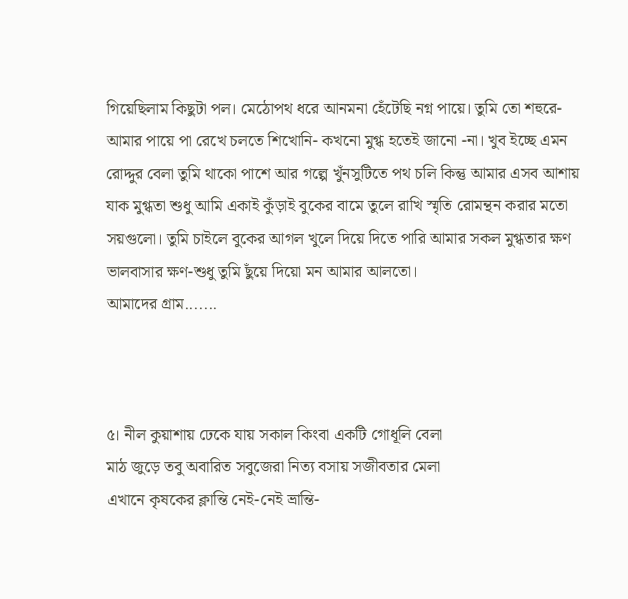গিয়েছিলাম কিছুটা পল। মেঠোপথ ধরে আনমনা হেঁটেছি নগ্ন পায়ে। তুমি তো শহুরে-আমার পায়ে পা রেখে চলতে শিখোনি- কখনো মুগ্ধ হতেই জানো -না। খুব ইচ্ছে এমন রোদ্দুর বেলা তুমি থাকো পাশে আর গল্পে খুঁনসুটিতে পথ চলি কিন্তু আমার এসব আশায় যাক মুগ্ধতা শুধু আমি একাই কুঁড়াই বুকের বামে তুলে রাখি স্মৃতি রোমন্থন করার মতো সয়গুলো। তুমি চাইলে বুকের আগল খুলে দিয়ে দিতে পারি আমার সকল মুগ্ধতার ক্ষণ ভালবাসার ক্ষণ-শুধু তুমি ছুঁয়ে দিয়ো মন আমার আলতো।
আমাদের গ্রাম.......



৫। নীল কুয়াশায় ঢেকে যায় সকাল কিংবা একটি গোধূলি বেলা
মাঠ জুড়ে তবু অবারিত সবুজেরা নিত্য বসায় সজীবতার মেলা
এখানে কৃষকের ক্লান্তি নেই-নেই ভ্রান্তি-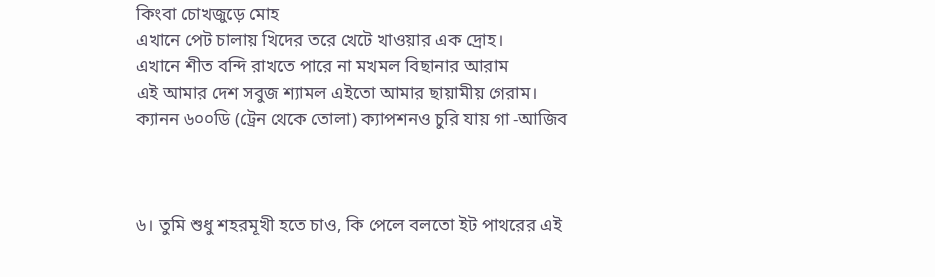কিংবা চোখজুড়ে মোহ
এখানে পেট চালায় খিদের তরে খেটে খাওয়ার এক দ্রোহ।
এখানে শীত বন্দি রাখতে পারে না মখমল বিছানার আরাম
এই আমার দেশ সবুজ শ্যামল এইতো আমার ছায়ামীয় গেরাম।
ক্যানন ৬০০ডি (ট্রেন থেকে তোলা) ক্যাপশনও চুরি যায় গা -আজিব



৬। তুমি শুধু শহরমূখী হতে চাও, কি পেলে বলতো ইট পাথরের এই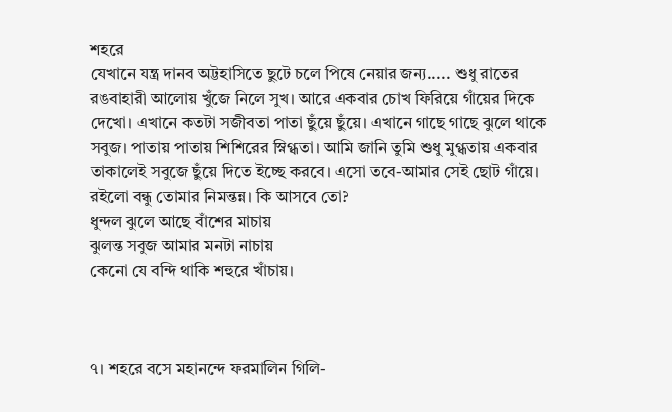শহরে
যেখানে যন্ত্র দানব অট্টহাসিতে ছুটে চলে পিষে নেয়ার জন্য..... শুধু রাতের রঙবাহারী আলোয় খুঁজে নিলে সুখ। আরে একবার চোখ ফিরিয়ে গাঁয়ের দিকে দেখো। এখানে কতটা সজীবতা পাতা ছুঁয়ে ছুঁয়ে। এখানে গাছে গাছে ঝুলে থাকে সবুজ। পাতায় পাতায় শিশিরের স্নিগ্ধতা। আমি জানি তুমি শুধু মুগ্ধতায় একবার তাকালেই সবুজে ছুঁয়ে দিতে ইচ্ছে করবে। এসো তবে-আমার সেই ছোট গাঁয়ে। রইলো বন্ধু তোমার নিমন্তন্ন। কি আসবে তো?
ধুন্দল ঝুলে আছে বাঁশের মাচায়
ঝুলন্ত সবুজ আমার মনটা নাচায়
কেনো যে বন্দি থাকি শহুরে খাঁচায়।



৭। শহরে বসে মহানন্দে ফরমালিন গিলি-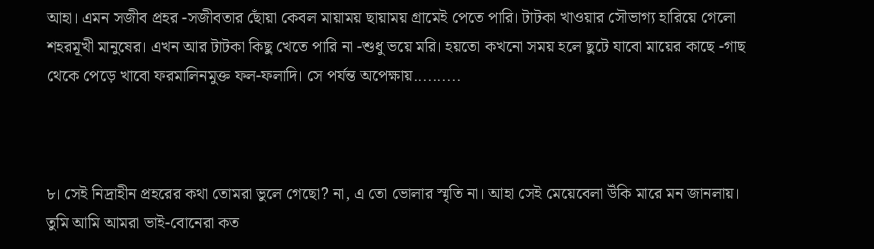আহা। এমন সজীব প্রহর -সজীবতার ছোঁয়া কেবল মায়াময় ছায়াময় গ্রামেই পেতে পারি। টাটকা খাওয়ার সৌভাগ্য হারিয়ে গেলো শহরমূখী মানুষের। এখন আর টাটকা কিছু খেতে পারি না -শুধু ভয়ে মরি। হয়তো কখনো সময় হলে ছুটে যাবো মায়ের কাছে -গাছ থেকে পেড়ে খাবো ফরমালিনমুক্ত ফল-ফলাদি। সে পর্যন্ত অপেক্ষায়..........



৮। সেই নিদ্রাহীন প্রহরের কথা তোমরা ভুলে গেছো? না, এ তো ভোলার স্মৃতি না। আহা সেই মেয়েবেলা উঁকি মারে মন জানলায়। তুমি আমি আমরা ভাই-বোনেরা কত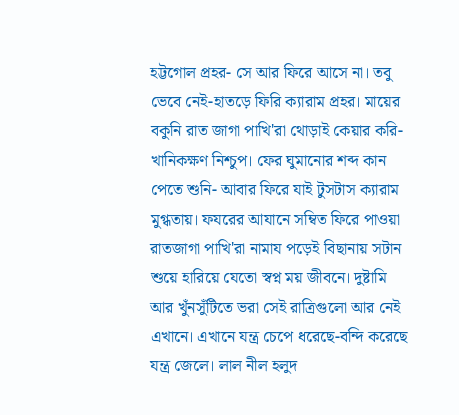হট্টগোল প্রহর- সে আর ফিরে আসে না। তবু ভেবে নেই-হাতড়ে ফিরি ক্যারাম প্রহর। মায়ের বকুনি রাত জাগা পাখি'রা থোড়াই কেয়ার করি- খানিকক্ষণ নিশ্চুপ। ফের ঘুমানোর শব্দ কান পেতে শুনি- আবার ফিরে যাই টুসটাস ক্যারাম মুগ্ধতায়। ফযরের আযানে সম্বিত ফিরে পাওয়া রাতজাগা পাখি'রা নামায পড়েই বিছানায় সটান শুয়ে হারিয়ে যেতো স্বপ্ন ময় জীবনে। দুষ্টামি আর খুঁনসুঁটিতে ভরা সেই রাত্রিগুলো আর নেই এখানে। এখানে যন্ত্র চেপে ধরেছে-বন্দি করেছে যন্ত্র জেলে। লাল নীল হলুদ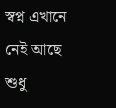স্বপ্ন এখানে নেই আছে শুধু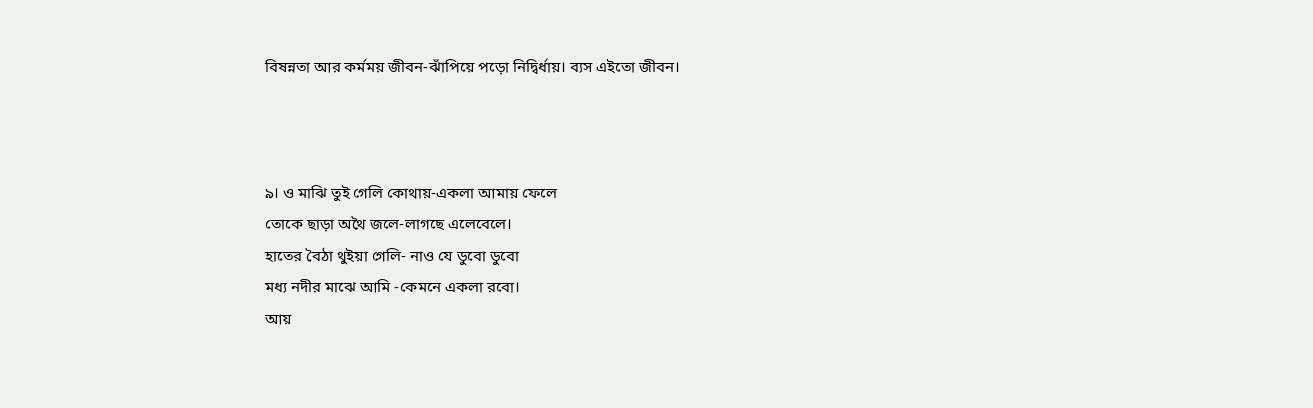বিষন্নতা আর কর্মময় জীবন-ঝাঁপিয়ে পড়ো নিদ্বির্ধায়। ব্যস এইতো জীবন।



৯। ও মাঝি তুই গেলি কোথায়-একলা আমায় ফেলে
তোকে ছাড়া অথৈ জলে-লাগছে এলেবেলে।
হাতের বৈঠা থুইয়া গেলি- নাও যে ডুবো ডুবো
মধ্য নদীর মাঝে আমি -কেমনে একলা রবো।
আয়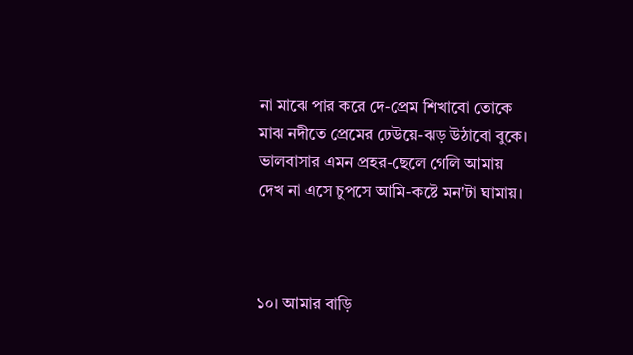না মাঝে পার করে দে-প্রেম শিখাবো তোকে
মাঝ নদীতে প্রেমের ঢেউয়ে-ঝড় উঠাবো বুকে।
ভালবাসার এমন প্রহর-ছেলে গেলি আমায়
দেখ না এসে চুপসে আমি-কষ্টে মন'টা ঘামায়।



১০। আমার বাড়ি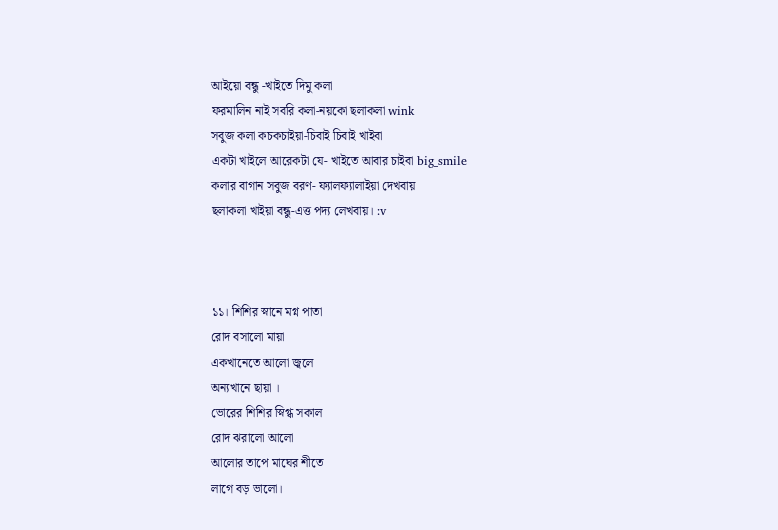আইয়ো বন্ধু -খাইতে দিমু কলা
ফরমালিন নাই সবরি কলা-নয়কো ছলাকলা wink
সবুজ কলা কচকচাইয়া-চিবাই চিবাই খাইবা
একটা খাইলে আরেকটা যে- খাইতে আবার চাইবা big_smile
কলার বাগান সবুজ বরণ- ফ্যালফ্যালাইয়া দেখবায়
ছলাকলা খাইয়া বন্ধু-এত্ত পদ্য লেখবায়। :v



১১। শিশির স্নানে মগ্ন পাতা
রোদ বসালো মায়া
একখানেতে আলো জ্বলে
অন্যখানে ছায়া ।
ভোরের শিশির স্নিগ্ধ সকাল
রোদ ঝরালো আলো
আলোর তাপে মাঘের শীতে
লাগে বড় ভালো।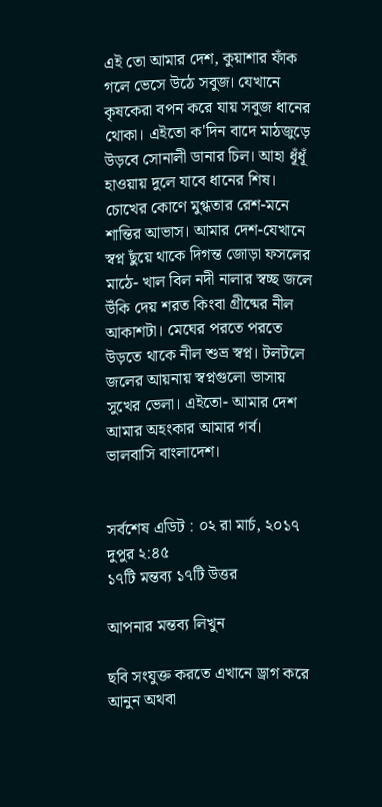এই তো আমার দেশ, কুয়াশার ফাঁক গলে ভেসে উঠে সবুজ। যেখানে কৃষকেরা বপন করে যায় সবুজ ধানের থোকা। এইতো ক'দিন বাদে মাঠজুড়ে উড়বে সোনালী ডানার চিল। আহা ধূঁধূঁ হাওয়ায় দুলে যাবে ধানের শিষ। চোখের কোণে মুগ্ধতার রেশ-মনে শান্তির আভাস। আমার দেশ-যেখানে স্বপ্ন ছুঁয়ে থাকে দিগন্ত জোড়া ফসলের মাঠে- খাল বিল নদী নালার স্বচ্ছ জলে উঁকি দেয় শরত কিংবা গ্রীষ্মের নীল আকাশটা। মেঘের পরতে পরতে উড়তে থাকে নীল শুভ্র স্বপ্ন। টলটলে জলের আয়নায় স্বপ্নগুলো ভাসায় সুখের ভেলা। এইতো- আমার দেশ আমার অহংকার আমার গর্ব। ভালবাসি বাংলাদেশ।


সর্বশেষ এডিট : ০২ রা মার্চ, ২০১৭ দুপুর ২:৪৫
১৭টি মন্তব্য ১৭টি উত্তর

আপনার মন্তব্য লিখুন

ছবি সংযুক্ত করতে এখানে ড্রাগ করে আনুন অথবা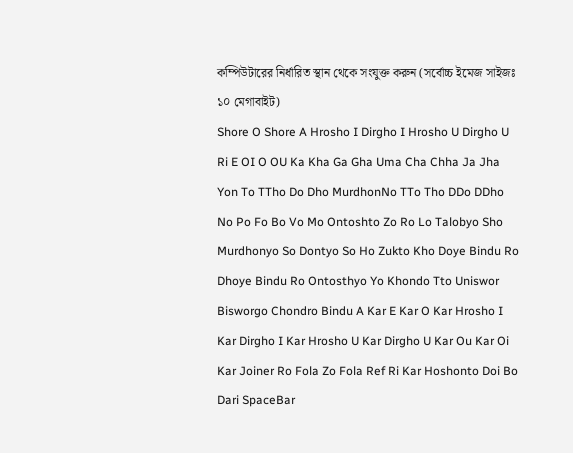কম্পিউটারের নির্ধারিত স্থান থেকে সংযুক্ত করুন (সর্বোচ্চ ইমেজ সাইজঃ ১০ মেগাবাইট)
Shore O Shore A Hrosho I Dirgho I Hrosho U Dirgho U Ri E OI O OU Ka Kha Ga Gha Uma Cha Chha Ja Jha Yon To TTho Do Dho MurdhonNo TTo Tho DDo DDho No Po Fo Bo Vo Mo Ontoshto Zo Ro Lo Talobyo Sho Murdhonyo So Dontyo So Ho Zukto Kho Doye Bindu Ro Dhoye Bindu Ro Ontosthyo Yo Khondo Tto Uniswor Bisworgo Chondro Bindu A Kar E Kar O Kar Hrosho I Kar Dirgho I Kar Hrosho U Kar Dirgho U Kar Ou Kar Oi Kar Joiner Ro Fola Zo Fola Ref Ri Kar Hoshonto Doi Bo Dari SpaceBar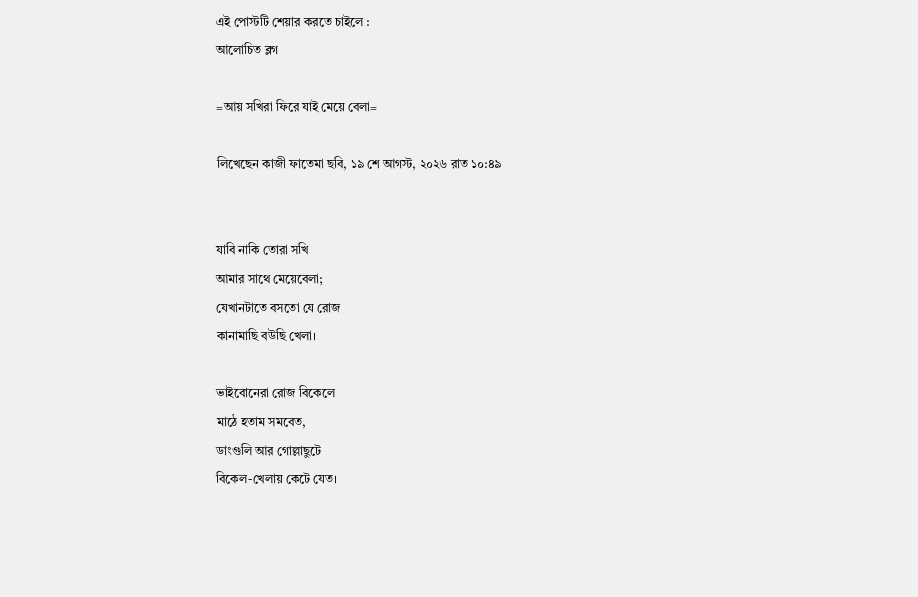এই পোস্টটি শেয়ার করতে চাইলে :
আলোচিত ব্লগ

=আয় সখিরা ফিরে যাই মেয়ে বেলা=

লিখেছেন কাজী ফাতেমা ছবি, ১৯ শে আগস্ট, ২০২৬ রাত ১০:৪৯


যাবি নাকি তোরা সখি
আমার সাথে মেয়েবেলা;
যেখানটাতে বসতো যে রোজ
কানামাছি বউছি খেলা।

ভাইবোনেরা রোজ বিকেলে
মাঠে হতাম সমবেত,
ডাংগুলি আর গোল্লাছুটে
বিকেল-খেলায় কেটে যেত।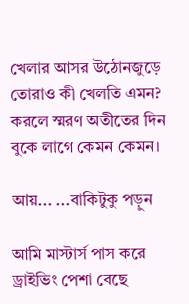খেলার আসর উঠোনজুড়ে
তোরাও কী খেলতি এমন?
করলে স্মরণ অতীতের দিন
বুকে লাগে কেমন কেমন।

আয়... ...বাকিটুকু পড়ুন

আমি মাস্টার্স পাস করে ড্রাইভিং পেশা বেছে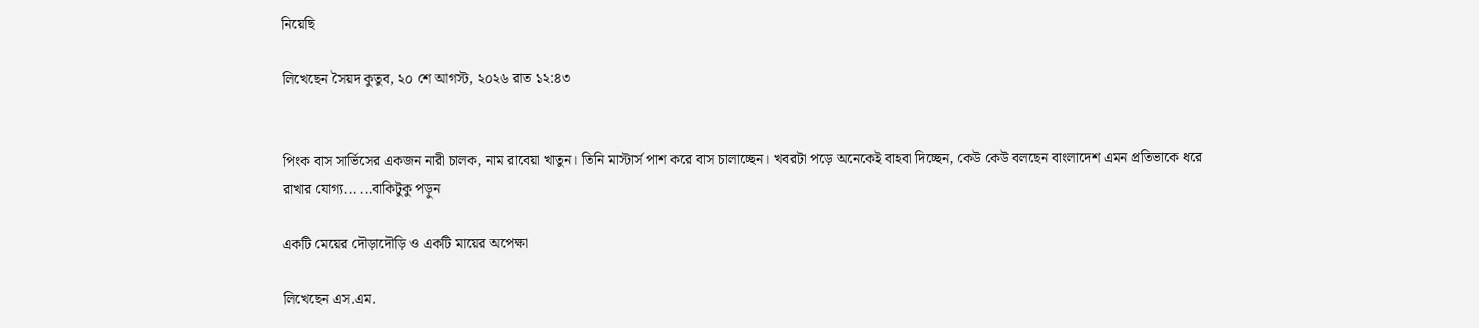নিয়েছি

লিখেছেন সৈয়দ কুতুব, ২০ শে আগস্ট, ২০২৬ রাত ১২:৪৩


পিংক বাস সার্ভিসের একজন নারী চালক, নাম রাবেয়া খাতুন। তিনি মাস্টার্স পাশ করে বাস চালাচ্ছেন। খবরটা পড়ে অনেকেই বাহবা দিচ্ছেন, কেউ কেউ বলছেন বাংলাদেশ এমন প্রতিভাকে ধরে রাখার যোগ্য... ...বাকিটুকু পড়ুন

একটি মেয়ের দৌড়াদৌড়ি ও একটি মায়ের অপেক্ষা

লিখেছেন এস.এম.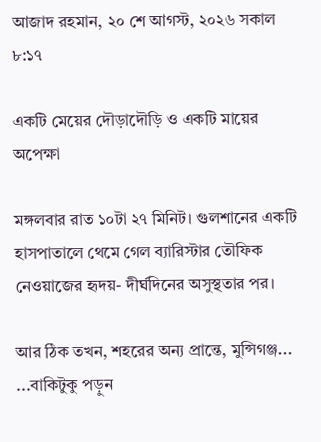আজাদ রহমান, ২০ শে আগস্ট, ২০২৬ সকাল ৮:১৭

একটি মেয়ের দৌড়াদৌড়ি ও একটি মায়ের অপেক্ষা

মঙ্গলবার রাত ১০টা ২৭ মিনিট। গুলশানের একটি হাসপাতালে থেমে গেল ব্যারিস্টার তৌফিক নেওয়াজের হৃদয়- দীর্ঘদিনের অসুস্থতার পর।

আর ঠিক তখন, শহরের অন্য প্রান্তে, মুন্সিগঞ্জ... ...বাকিটুকু পড়ুন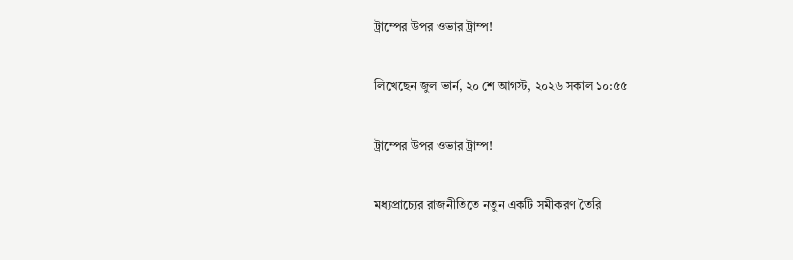ট্রাম্পের উপর ওভার ট্রাম্প!

লিখেছেন জুল ভার্ন, ২০ শে আগস্ট, ২০২৬ সকাল ১০:৫৫

ট্রাম্পের উপর ওভার ট্রাম্প!

মধ্যপ্রাচ্যের রাজনীতিতে নতুন একটি সমীকরণ তৈরি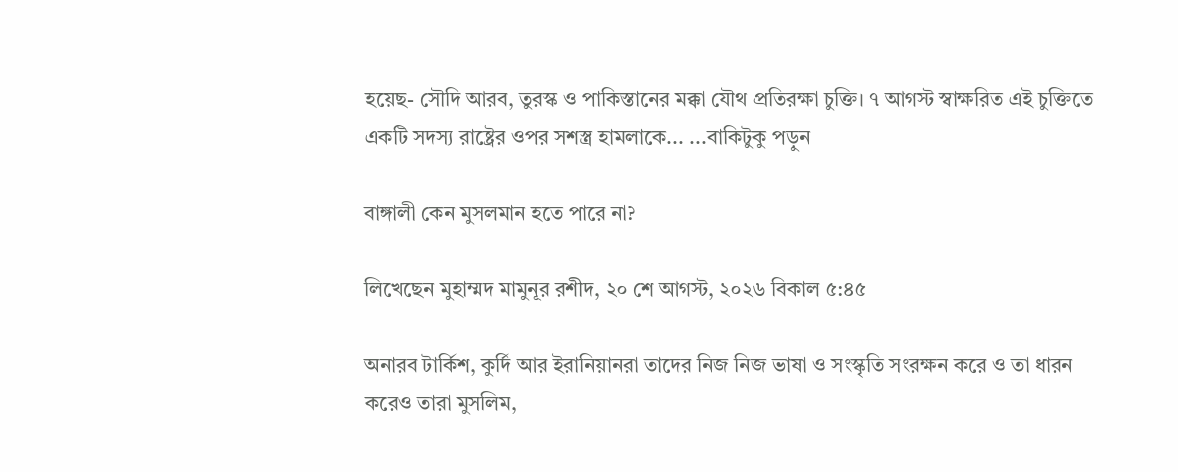হয়েছ- সৌদি আরব, তুরস্ক ও পাকিস্তানের মক্কা যৌথ প্রতিরক্ষা চুক্তি। ৭ আগস্ট স্বাক্ষরিত এই চুক্তিতে একটি সদস্য রাষ্ট্রের ওপর সশস্ত্র হামলাকে... ...বাকিটুকু পড়ুন

বাঙ্গালী কেন মুসলমান হতে পারে না?

লিখেছেন মুহাম্মদ মামুনূর রশীদ, ২০ শে আগস্ট, ২০২৬ বিকাল ৫:৪৫

অনারব টার্কিশ, কুর্দি আর ইরানিয়ানরা তাদের নিজ নিজ ভাষা ও সংস্কৃতি সংরক্ষন করে ও তা ধারন করেও তারা মুসলিম,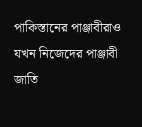পাকিস্তানের পাঞ্জাবীরাও যখন নিজেদের পাঞ্জাবী জাতি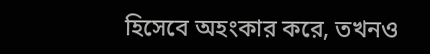হিসেবে অহংকার করে, তখনও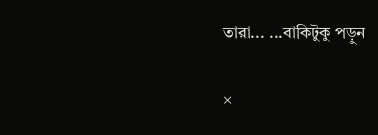তারা... ...বাকিটুকু পড়ুন

×